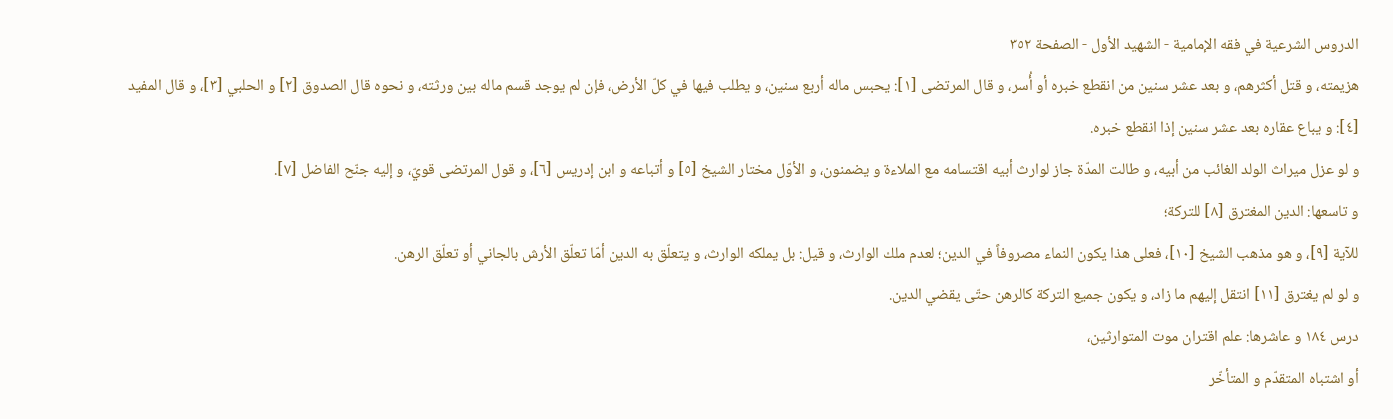الدروس الشرعية في فقه الإمامية - الشهيد الأول - الصفحة ٣٥٢
هزيمته، و قتل أكثرهم، و بعد عشر سنين من انقطع خبره أو أُسر، و قال المرتضى [١]: يحبس ماله أربع سنين، و يطلب فيها في كلّ الأرض، فإن لم يوجد قسم ماله بين ورثته، و نحوه قال الصدوق [٢] و الحلبي [٣]، و قال المفيد [٤]: و يباع عقاره بعد عشر سنين إذا انقطع خبره.
و لو عزل ميراث الولد الغائب من أبيه، و طالت المدّة جاز لوارث أبيه اقتسامه مع الملاءة و يضمنون، و الأوّل مختار الشيخ [٥] و أتباعه و ابن إدريس [٦]، و قول المرتضى قويّ، و إليه جنّح الفاضل [٧].
و تاسعها: الدين المغترق [٨] للتركة؛
للآية [٩]، و هو مذهب الشيخ [١٠]، فعلى هذا يكون النماء مصروفاً في الدين؛ لعدم ملك الوارث، و قيل: بل يملكه الوارث، و يتعلّق به الدين أمّا تعلّق الأرش بالجاني أو تعلّق الرهن.
و لو لم يغترق [١١] انتقل إليهم ما زاد، و يكون جميع التركة كالرهن حتّى يقضي الدين.
درس ١٨٤ و عاشرها: علم اقتران موت المتوارثين،
أو اشتباه المتقدّم و المتأخّر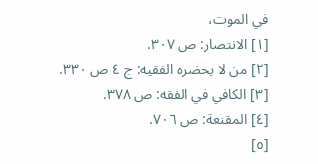في الموت،
[١] الانتصار: ص ٣٠٧.
[٢] من لا يحضره الفقيه: ج ٤ ص ٣٣٠.
[٣] الكافي في الفقه: ص ٣٧٨.
[٤] المقنعة: ص ٧٠٦.
[٥]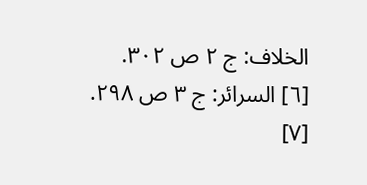الخلاف: ج ٢ ص ٣٠٢.
[٦] السرائر: ج ٣ ص ٢٩٨.
[٧]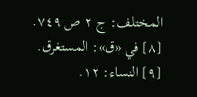المختلف: ج ٢ ص ٧٤٩.
[٨] في «ق»: المستغرق.
[٩] النساء: ١٢.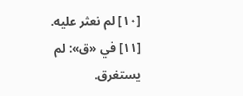[١٠] لم نعثر عليه.
[١١] في «ق»: لم يستغرق.